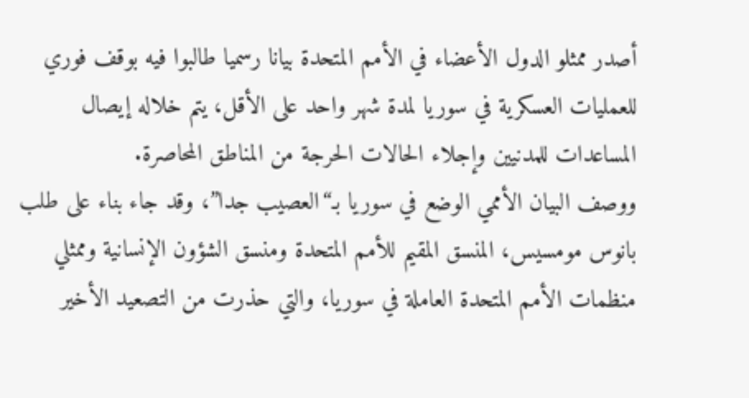أصدر ممثلو الدول الأعضاء في الأمم المتحدة بيانا رسميا طالبوا فيه بوقف فوري للعمليات العسكرية في سوريا لمدة شهر واحد على الأقل، يتم خلاله إيصال المساعدات للمدنيين وإجلاء الحالات الحرجة من المناطق المحاصرة.
ووصف البيان الأممي الوضع في سوريا بـ“العصيب جدا”، وقد جاء بناء على طلب بانوس مومسيس، المنسق المقيم للأمم المتحدة ومنسق الشؤون الإنسانية وممثلي منظمات الأمم المتحدة العاملة في سوريا، والتي حذرت من التصعيد الأخير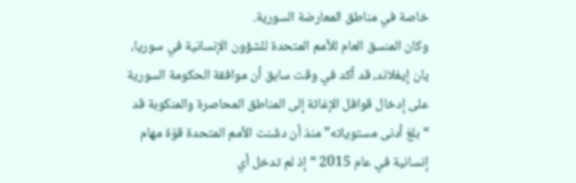خاصة في مناطق المعارضة السورية.
وكان المنسق العام للأمم المتحدة للشؤون الإنسانية في سوريا، يان إيغلاند، قد أكد في وقت سابق أن موافقة الحكومة السورية على إدخال قوافل الإغاثة إلى المناطق المحاصرة والمنكوبة قد “بلغ أدنى مستوياته” منذ أن دشّنت الأمم المتحدة قوّة مهام إنسانية في عام 2015 “إذ لم تدخل أي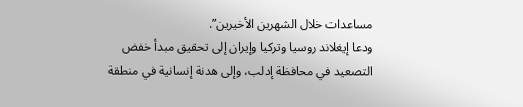مساعدات خلال الشهرين الأخيرين”.
ودعا إيغلاند روسيا وتركيا وإيران إلى تحقيق مبدأ خفض التصعيد في محافظة إدلب، وإلى هدنة إنسانية في منطقة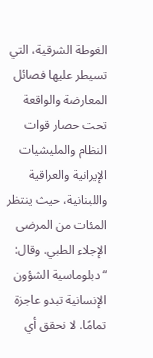الغوطة الشرقية، التي تسيطر عليها فصائل المعارضة والواقعة تحت حصار قوات النظام والمليشيات الإيرانية والعراقية واللبنانية، حيث ينتظر المئات من المرضى الإجلاء الطبي. وقال: “دبلوماسية الشؤون الإنسانية تبدو عاجزة تمامًا. لا نحقق أي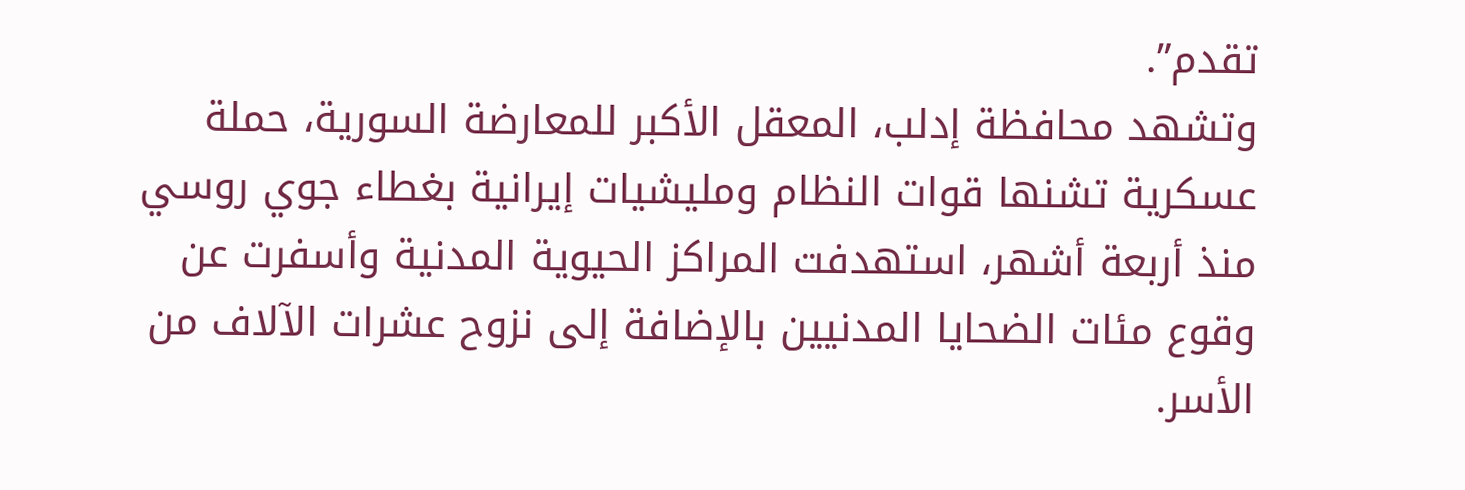تقدم”.
وتشهد محافظة إدلب، المعقل الأكبر للمعارضة السورية، حملة عسكرية تشنها قوات النظام ومليشيات إيرانية بغطاء جوي روسي منذ أربعة أشهر، استهدفت المراكز الحيوية المدنية وأسفرت عن وقوع مئات الضحايا المدنيين بالإضافة إلى نزوح عشرات الآلاف من الأسر.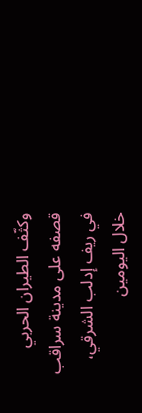وكثّف الطيران الحربي قصفه على مدينة سراقب في ريف إدلب الشرقي، خلال اليومين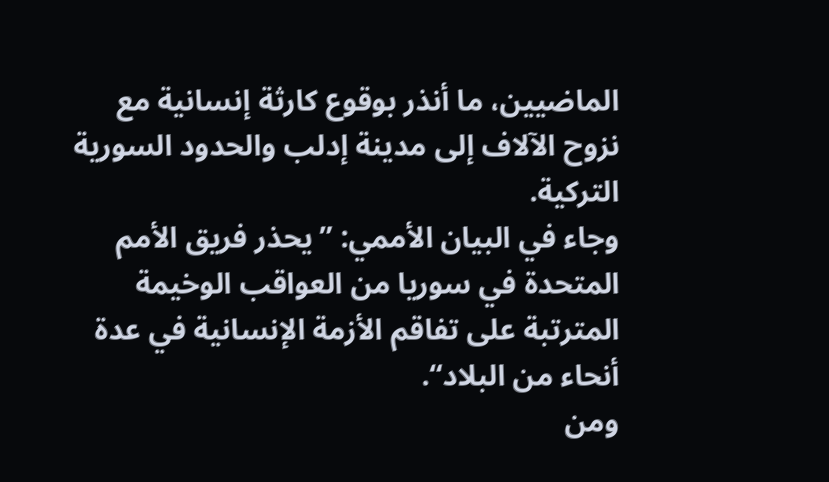الماضيين، ما أنذر بوقوع كارثة إنسانية مع نزوح الآلاف إلى مدينة إدلب والحدود السورية التركية.
وجاء في البيان الأممي: ”يحذر فريق الأمم المتحدة في سوريا من العواقب الوخيمة المترتبة على تفاقم الأزمة الإنسانية في عدة أنحاء من البلاد“.
ومن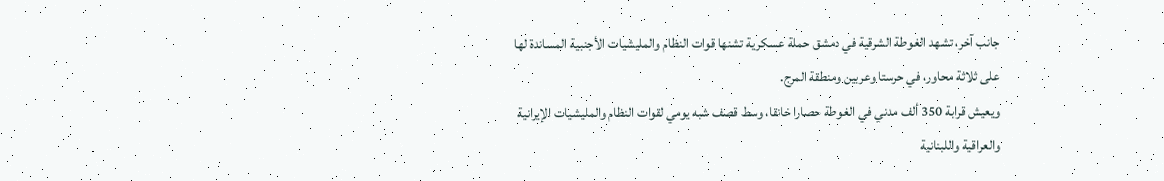جانب آخر، تشهد الغوطة الشرقية في دمشق حملة عسكرية تشنها قوات النظام والمليشيات الأجنبية المساندة لها على ثلاثة محاور، في حرستا وعربين ومنطقة المرج.
ويعيش قرابة 350 ألف مدني في الغوطة حصارا خانقا، وسط قصف شبه يومي لقوات النظام والمليشيات الإيرانية والعراقية واللبنانية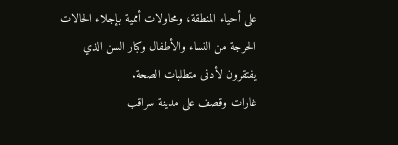على أحياء المنطقة، ومحاولات أممية بإجلاء الحالات الحرجة من النساء والأطفال وكبار السن الذي يفتقرون لأدنى متطلبات الصحة.
غارات وقصف على مدينة سراقب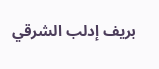بريف إدلب الشرقي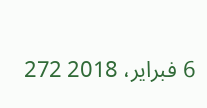6 فبراير، 2018 272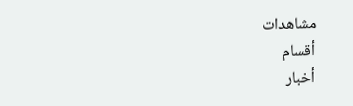مشاهدات
أقسام
أخبار